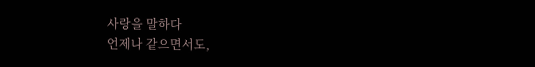사랑을 말하다
언제나 같으면서도,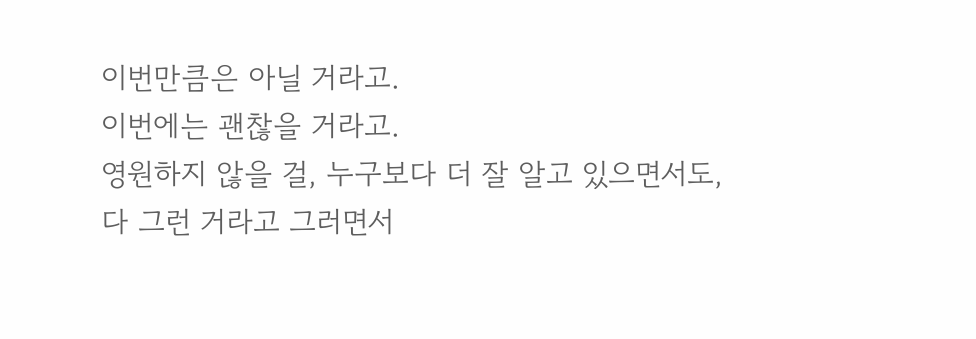이번만큼은 아닐 거라고.
이번에는 괜찮을 거라고.
영원하지 않을 걸, 누구보다 더 잘 알고 있으면서도,
다 그런 거라고 그러면서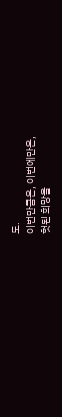도.
이번만큼은, 이번에만은,
헛된 희망을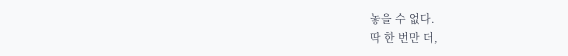놓을 수 없다.
딱 한 번만 더,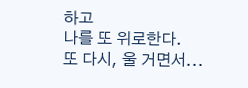하고
나를 또 위로한다.
또 다시, 울 거면서...